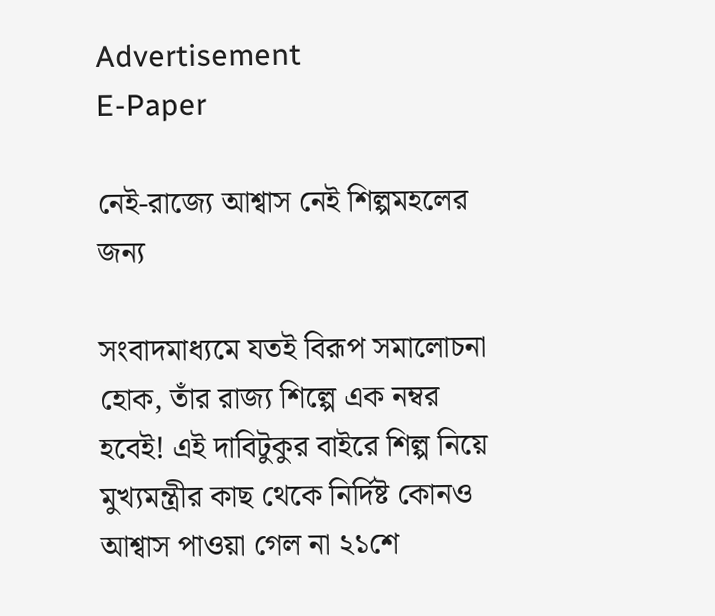Advertisement
E-Paper

নেই-রাজ্যে আশ্বাস নেই শিল্পমহলের জন্য

সংবাদমাধ্যমে যতই বিরূপ সমালোচনা হোক, তাঁর রাজ্য শিল্পে এক নম্বর হবেই! এই দাবিটুকুর বাইরে শিল্প নিয়ে মুখ্যমন্ত্রীর কাছ থেকে নির্দিষ্ট কোনও আশ্বাস পাওয়া গেল না ২১শে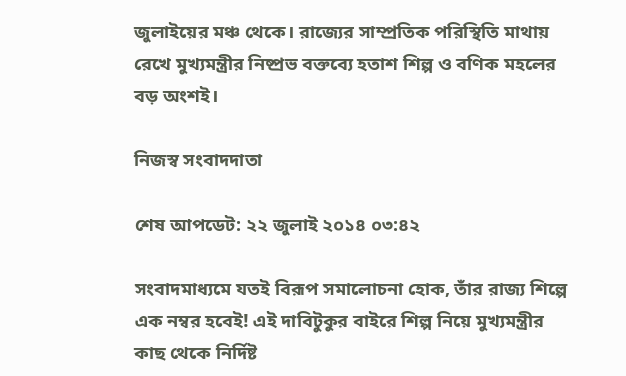জুলাইয়ের মঞ্চ থেকে। রাজ্যের সাম্প্রতিক পরিস্থিতি মাথায় রেখে মুখ্যমন্ত্রীর নিষ্প্রভ বক্তব্যে হতাশ শিল্প ও বণিক মহলের বড় অংশই।

নিজস্ব সংবাদদাতা

শেষ আপডেট: ২২ জুলাই ২০১৪ ০৩:৪২

সংবাদমাধ্যমে যতই বিরূপ সমালোচনা হোক, তাঁর রাজ্য শিল্পে এক নম্বর হবেই! এই দাবিটুকুর বাইরে শিল্প নিয়ে মুখ্যমন্ত্রীর কাছ থেকে নির্দিষ্ট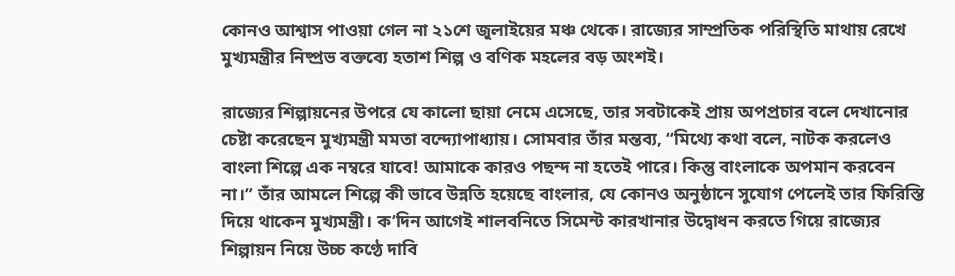কোনও আশ্বাস পাওয়া গেল না ২১শে জুলাইয়ের মঞ্চ থেকে। রাজ্যের সাম্প্রতিক পরিস্থিতি মাথায় রেখে মুখ্যমন্ত্রীর নিষ্প্রভ বক্তব্যে হতাশ শিল্প ও বণিক মহলের বড় অংশই।

রাজ্যের শিল্পায়নের উপরে যে কালো ছায়া নেমে এসেছে, তার সবটাকেই প্রায় অপপ্রচার বলে দেখানোর চেষ্টা করেছেন মুখ্যমন্ত্রী মমতা বন্দ্যোপাধ্যায়। সোমবার তাঁর মন্তব্য, “মিথ্যে কথা বলে, নাটক করলেও বাংলা শিল্পে এক নম্বরে যাবে! আমাকে কারও পছন্দ না হতেই পারে। কিন্তু বাংলাকে অপমান করবেন না।” তাঁর আমলে শিল্পে কী ভাবে উন্নতি হয়েছে বাংলার, যে কোনও অনুষ্ঠানে সুযোগ পেলেই তার ফিরিস্তি দিয়ে থাকেন মুখ্যমন্ত্রী। ক’দিন আগেই শালবনিতে সিমেন্ট কারখানার উদ্বোধন করতে গিয়ে রাজ্যের শিল্পায়ন নিয়ে উচ্চ কণ্ঠে দাবি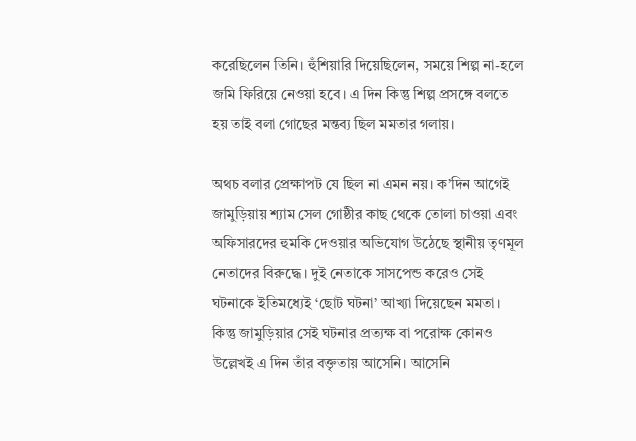করেছিলেন তিনি। হুঁশিয়ারি দিয়েছিলেন, সময়ে শিল্প না-হলে জমি ফিরিয়ে নেওয়া হবে। এ দিন কিন্তু শিল্প প্রসঙ্গে বলতে হয় তাই বলা গোছের মন্তব্য ছিল মমতার গলায়।

অথচ বলার প্রেক্ষাপট যে ছিল না এমন নয়। ক’দিন আগেই জামুড়িয়ায় শ্যাম সেল গোষ্ঠীর কাছ থেকে তোলা চাওয়া এবং অফিসারদের হুমকি দেওয়ার অভিযোগ উঠেছে স্থানীয় তৃণমূল নেতাদের বিরুদ্ধে। দুই নেতাকে সাসপেন্ড করেও সেই ঘটনাকে ইতিমধ্যেই ‘ছোট ঘটনা’ আখ্যা দিয়েছেন মমতা। কিন্তু জামুড়িয়ার সেই ঘটনার প্রত্যক্ষ বা পরোক্ষ কোনও উল্লেখই এ দিন তাঁর বক্তৃতায় আসেনি। আসেনি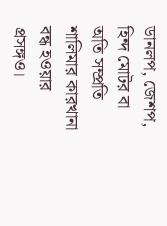ডানলপ, জেশপ, হিন্দ মোটর বা অতি সম্প্রতি শালিমার কারখানা বন্ধ হওয়ার প্রসঙ্গও।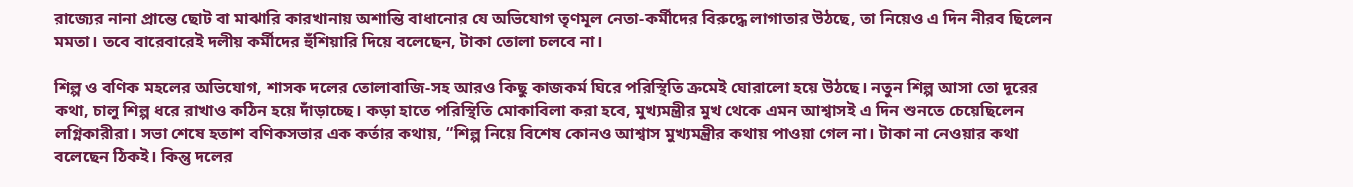রাজ্যের নানা প্রান্তে ছোট বা মাঝারি কারখানায় অশান্তি বাধানোর যে অভিযোগ তৃণমূল নেতা-কর্মীদের বিরুদ্ধে লাগাতার উঠছে, তা নিয়েও এ দিন নীরব ছিলেন মমতা। তবে বারেবারেই দলীয় কর্মীদের হুঁশিয়ারি দিয়ে বলেছেন, টাকা তোলা চলবে না।

শিল্প ও বণিক মহলের অভিযোগ, শাসক দলের তোলাবাজি-সহ আরও কিছু কাজকর্ম ঘিরে পরিস্থিতি ক্রমেই ঘোরালো হয়ে উঠছে। নতুন শিল্প আসা তো দূরের কথা, চালু শিল্প ধরে রাখাও কঠিন হয়ে দাঁড়াচ্ছে। কড়া হাতে পরিস্থিতি মোকাবিলা করা হবে, মুখ্যমন্ত্রীর মুখ থেকে এমন আশ্বাসই এ দিন শুনতে চেয়েছিলেন লগ্নিকারীরা। সভা শেষে হতাশ বণিকসভার এক কর্তার কথায়, “শিল্প নিয়ে বিশেষ কোনও আশ্বাস মুখ্যমন্ত্রীর কথায় পাওয়া গেল না। টাকা না নেওয়ার কথা বলেছেন ঠিকই। কিন্তু দলের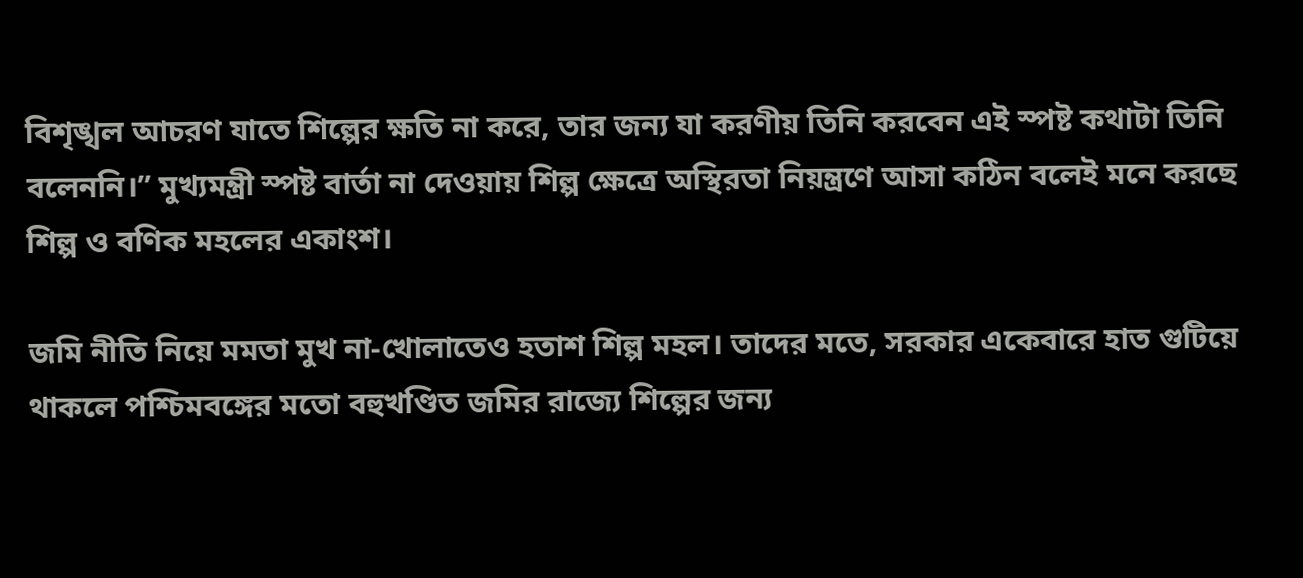বিশৃঙ্খল আচরণ যাতে শিল্পের ক্ষতি না করে, তার জন্য যা করণীয় তিনি করবেন এই স্পষ্ট কথাটা তিনি বলেননি।” মুখ্যমন্ত্রী স্পষ্ট বার্তা না দেওয়ায় শিল্প ক্ষেত্রে অস্থিরতা নিয়ন্ত্রণে আসা কঠিন বলেই মনে করছে শিল্প ও বণিক মহলের একাংশ।

জমি নীতি নিয়ে মমতা মুখ না-খোলাতেও হতাশ শিল্প মহল। তাদের মতে, সরকার একেবারে হাত গুটিয়ে থাকলে পশ্চিমবঙ্গের মতো বহুখণ্ডিত জমির রাজ্যে শিল্পের জন্য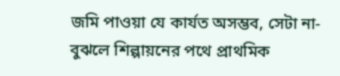জমি পাওয়া যে কার্যত অসম্ভব, সেটা না-বুঝলে শিল্পায়নের পথে প্রাথমিক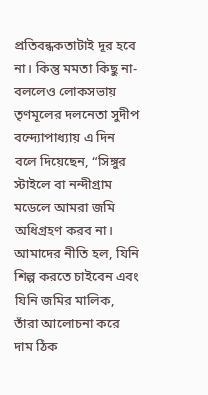প্রতিবন্ধকতাটাই দূর হবে না। কিন্তু মমতা কিছু না-বললেও লোকসভায় তৃণমূলের দলনেতা সুদীপ বন্দ্যোপাধ্যায় এ দিন বলে দিয়েছেন, “সিঙ্গুর স্টাইলে বা নন্দীগ্রাম মডেলে আমরা জমি অধিগ্রহণ করব না। আমাদের নীতি হল, যিনি শিল্প করতে চাইবেন এবং যিনি জমির মালিক, তাঁরা আলোচনা করে দাম ঠিক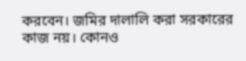করবেন। জমির দালালি করা সরকারের কাজ নয়। কোনও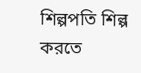শিল্পপতি শিল্প করতে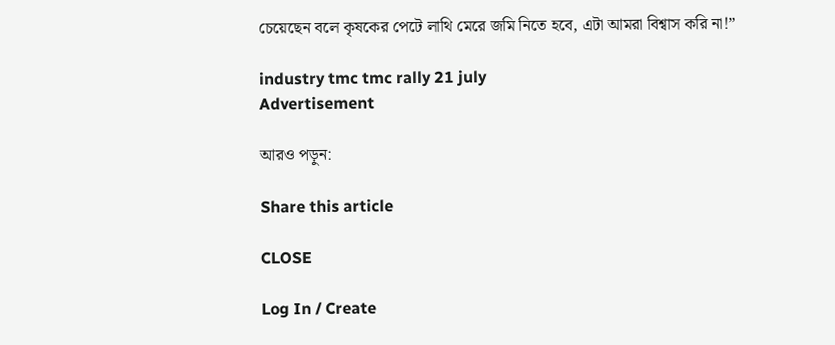চেয়েছেন বলে কৃষকের পেটে লাথি মেরে জমি নিতে হবে, এটা আমরা বিশ্বাস করি না!”

industry tmc tmc rally 21 july
Advertisement

আরও পড়ুন:

Share this article

CLOSE

Log In / Create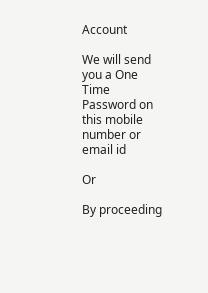Account

We will send you a One Time Password on this mobile number or email id

Or

By proceeding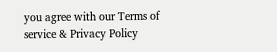you agree with our Terms of service & Privacy Policy